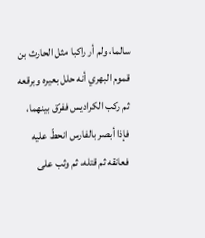سالما، ولم أر راكبا مثل الحارث بن قموم البهري أنه حلل بعيره وبرقعه ثم ركب الكراديس ففرّق بينهما، فإذا أبصر بالفارس انحطّ عليه فعانقه ثم قتله، ثم وثب على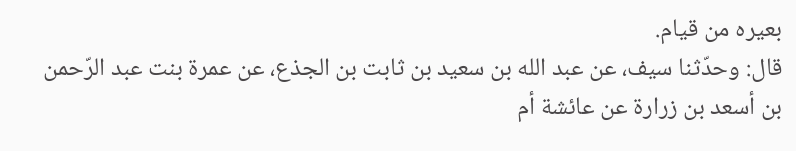بعيره من قيام.
قال: وحدّثنا سيف، عن عبد الله بن سعيد بن ثابت بن الجذع، عن عمرة بنت عبد الرّحمن بن أسعد بن زرارة عن عائشة أم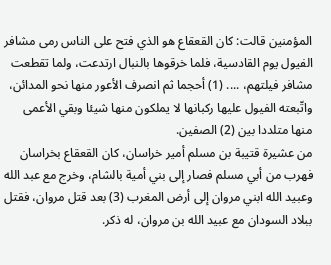المؤمنين قالت: كان القعقاع هو الذي فتح على الناس رمى مشافر الفيول يوم القادسية، فلما خرقوها بالنبال ارتدعت، ولما تقطعت مشافر فيلتهم، .... (1) أحجما ثم انصرف الأعور منها نحو المدائن، واتّبعته الفيول عليها ركبانها لا يملكون منها شيئا وبقي الأعمى منها متلددا بين (2) الصفين.
من عشيرة قتيبة بن مسلم أمير خراسان، كان القعقاع بخراسان فهرب من أبي مسلم فصار إلى بني أمية بالشام، وخرج مع عبد الله وعبيد الله ابني مروان إلى أرض المغرب (3) بعد قتل مروان، فقتل ببلاد السودان مع عبيد الله بن مروان، له ذكر.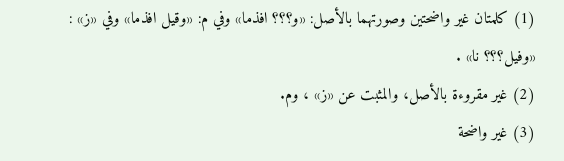(1) كلمتان غير واضحتين وصورتهما بالأصل: «و؟؟؟ افذما» وفي م: «وقيل افذما» وفي «ز» : «وفيل؟؟؟ نا» .
(2) غير مقروءة بالأصل، والمثبت عن «ز» ، وم.
(3) غير واضحة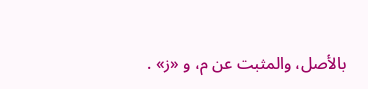بالأصل، والمثبت عن م، و «ز» .